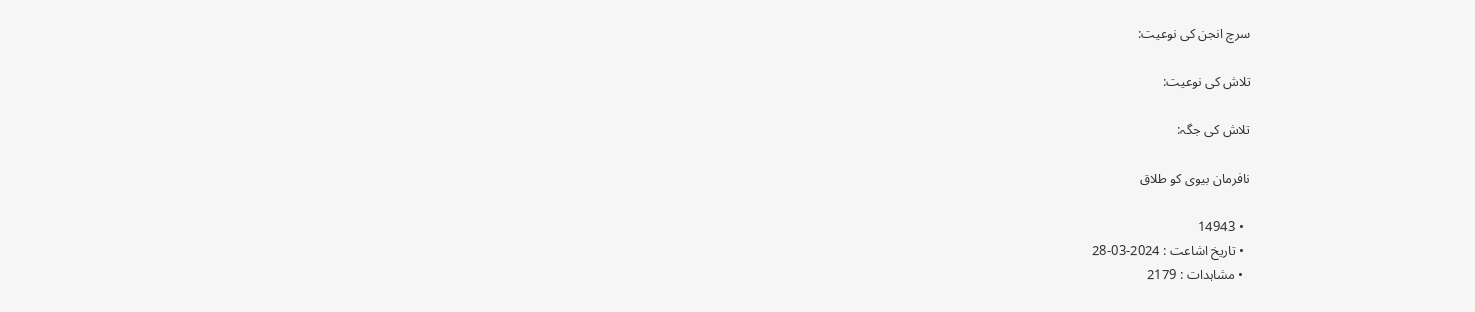سرچ انجن کی نوعیت:

تلاش کی نوعیت:

تلاش کی جگہ:

نافرمان بیوی کو طلاق

  • 14943
  • تاریخ اشاعت : 2024-03-28
  • مشاہدات : 2179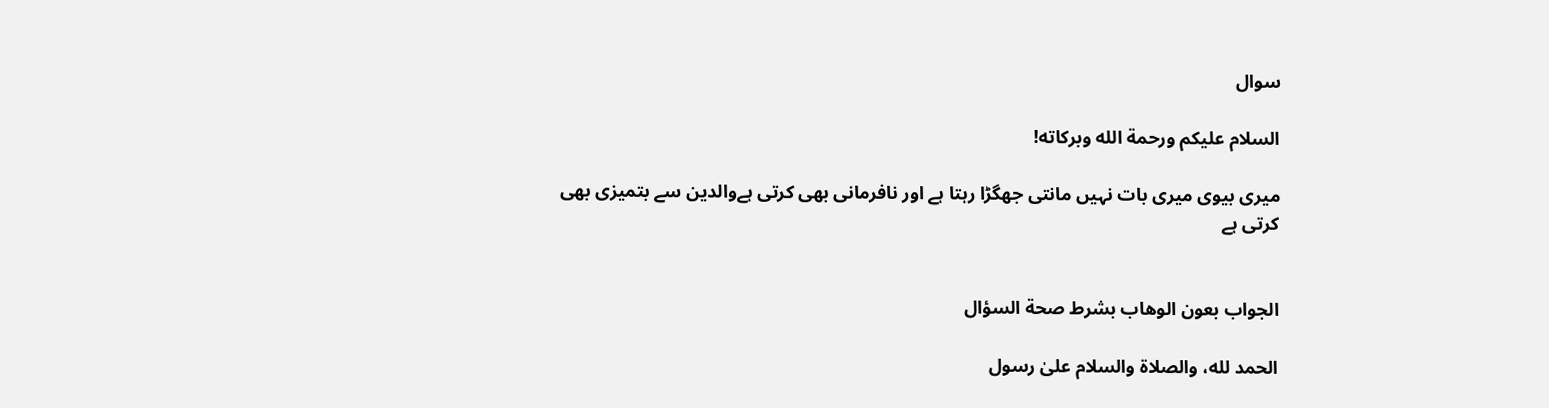سوال

السلام علیکم ورحمة الله وبرکاته!

میری بیوی میری بات نہیں مانتی جھگڑا رہتا ہے اور نافرمانی بھی کرتی ہےوالدین سے بتمیزی بھی کرتی ہے


الجواب بعون الوهاب بشرط صحة السؤال

الحمد لله، والصلاة والسلام علىٰ رسول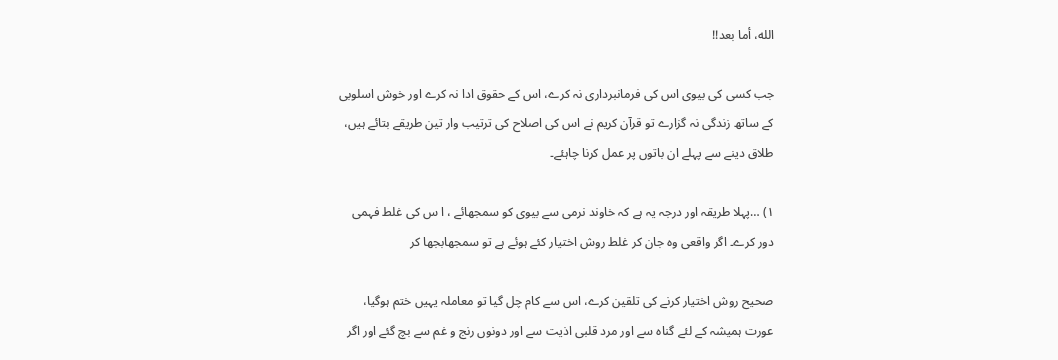الله، أما بعد!!

جب کسی کی بیوی اس کی فرمانبرداری نہ کرے، اس کے حقوق ادا نہ کرے اور خوش اسلوبی کے ساتھ زندگی نہ گزارے تو قرآن کریم نے اس کی اصلاح کی ترتیب وار تین طریقے بتائے ہیں، طلاق دینے سے پہلے ان باتوں پر عمل کرنا چاہئے۔

۱) …پہلا طریقہ اور درجہ یہ ہے کہ خاوند نرمی سے بیوی کو سمجھائے ، ا س کی غلط فہمی دور کرے۔ اگر واقعی وہ جان کر غلط روش اختیار کئے ہوئے ہے تو سمجھابجھا کر

صحیح روش اختیار کرنے کی تلقین کرے، اس سے کام چل گیا تو معاملہ یہیں ختم ہوگیا، عورت ہمیشہ کے لئے گناہ سے اور مرد قلبی اذیت سے اور دونوں رنج و غم سے بچ گئے اور اگر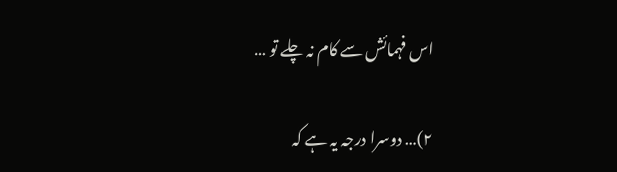اس فہمائش سے کام نہ چلے تو …

۲)… دوسرا درجہ یہ ہے کہ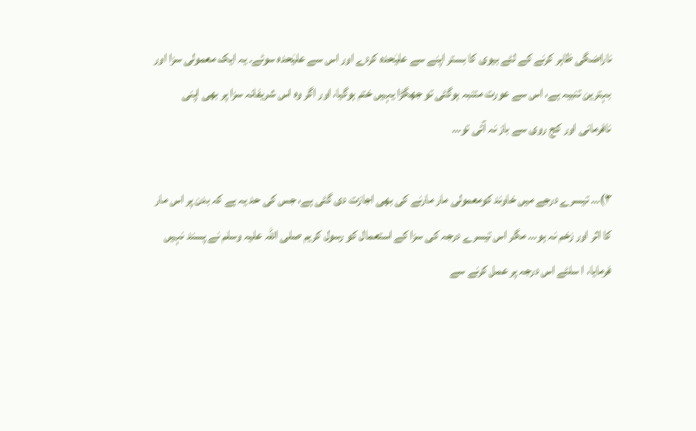ناراضگی ظاہر کرنے کے لئے بیوی کا بستر اپنے سے علیٰحدہ کردے اور اس سے علیٰحدہ سوئے۔ یہ ایک معمولی سزا اور بہترین تنبیہ ہے، اس سے عورت متنبہ ہوگئی تو جھگڑا یہیں ختم ہوگیا، اور اگر وہ اس شریفانہ سزا پر بھی اپنی نافرمانی اور کج روی سے باز نہ آئی تو…

۳)… تیسرے درجے میں خاوند کومعمولی مار مارنے کی بھی اجازت دی گئی ہے، جس کی حد یہ ہے کہ بدن پر اس مار کا اثر اور زخم نہ ہو… مگر اس تیسرے درجہ کی سزا کے استعمال کو رسول کریم صلی اللہ علیہ وسلم نے پسند نہیں فرمایا، ا سلئے اس درجہ پر عمل کرنے سے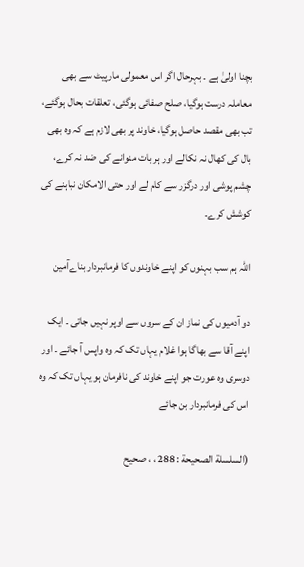بچنا اولیٰ ہے ۔ بہرحال اگر اس معمولی مارپیٹ سے بھی معاملہ درست ہوگیا، صلح صفائی ہوگئی، تعلقات بحال ہوگئے، تب بھی مقصد حاصل ہوگیا، خاوند پر بھی لازم ہے کہ وہ بھی بال کی کھال نہ نکالے اور ہر بات منوانے کی ضد نہ کرے، چشم پوشی اور درگزر سے کام لے اور حتی الامکان نباہنے کی کوشش کرے۔

اللہ ہم سب بہنوں کو اپنے خاوندوں کا فرمانبردار بناےآمین

دو آدمیوں کی نماز ان کے سروں سے اوپر نہیں جاتی ۔ ایک اپنے آقا سے بھاگا ہوا غلام یہاں تک کہ وہ واپس آ جائے ۔ اور دوسری وہ عورت جو اپنے خاوند کی نافرمان ہو یہاں تک کہ وہ اس کی فرمانبردار بن جائے

(السلسلة الصحيحة : 288 ، ، صحيح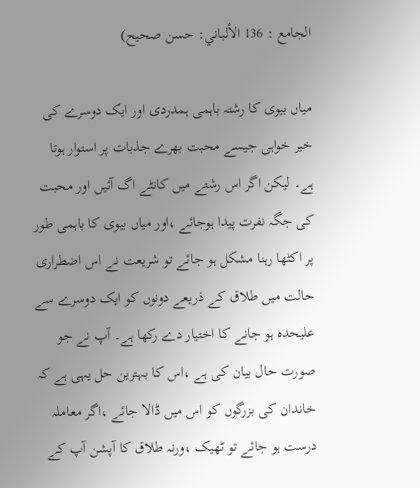الجامع : 136 الألباني: حسن صحیح)

میاں بیوی کا رشتہ باہمی ہمدردی اور ایک دوسرے کی خیر خواہی جیسے محبت بھرے جذبات پر استوار ہوتا ہے۔ لیکن اگر اس رشتے میں کانٹے اگ آئیں اور محبت کی جگہ نفرت پیدا ہوجائے ،اور میاں بیوی کا باہمی طور پر اکٹھا رہنا مشکل ہو جائے تو شریعت نے اس اضطراری حالت میں طلاق کے ذریعے دونوں کو ایک دوسرے سے علیحدہ ہو جانے کا اختیار دے رکھا ہے۔ آپ نے جو صورت حال بیان کی ہے ،اس کا بہترین حل یہی ہے کہ خاندان کی بزرگوں کو اس میں ڈالا جائے ،اگر معاملہ درست ہو جائے تو ٹھیک ،ورنہ طلاق کا آپشن آپ کے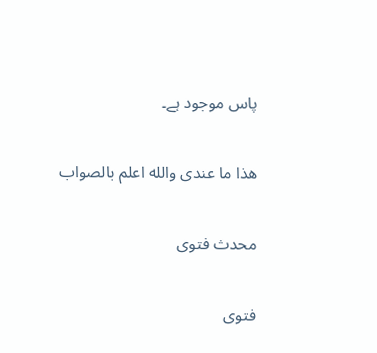پاس موجود ہے۔

هذا ما عندی والله اعلم بالصواب

محدث فتوی

فتوی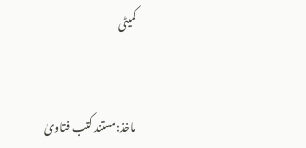کمیٹی


ماخذ:مستند کتب فتاویٰ